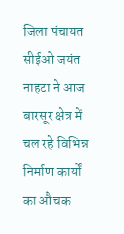जिला पंचायत सीईओ जयंत नाहटा ने आज बारसूर क्षेत्र में चल रहे विभिन्न निर्माण कार्यों का औचक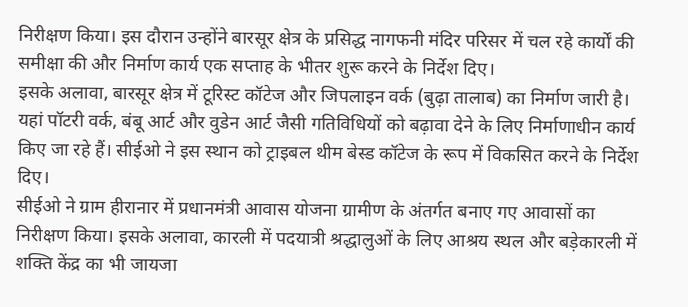निरीक्षण किया। इस दौरान उन्होंने बारसूर क्षेत्र के प्रसिद्ध नागफनी मंदिर परिसर में चल रहे कार्यों की समीक्षा की और निर्माण कार्य एक सप्ताह के भीतर शुरू करने के निर्देश दिए।
इसके अलावा, बारसूर क्षेत्र में टूरिस्ट कॉटेज और जिपलाइन वर्क (बुढ़ा तालाब) का निर्माण जारी है। यहां पॉटरी वर्क, बंबू आर्ट और वुडेन आर्ट जैसी गतिविधियों को बढ़ावा देने के लिए निर्माणाधीन कार्य किए जा रहे हैं। सीईओ ने इस स्थान को ट्राइबल थीम बेस्ड कॉटेज के रूप में विकसित करने के निर्देश दिए।
सीईओ ने ग्राम हीरानार में प्रधानमंत्री आवास योजना ग्रामीण के अंतर्गत बनाए गए आवासों का निरीक्षण किया। इसके अलावा, कारली में पदयात्री श्रद्धालुओं के लिए आश्रय स्थल और बड़ेकारली में शक्ति केंद्र का भी जायजा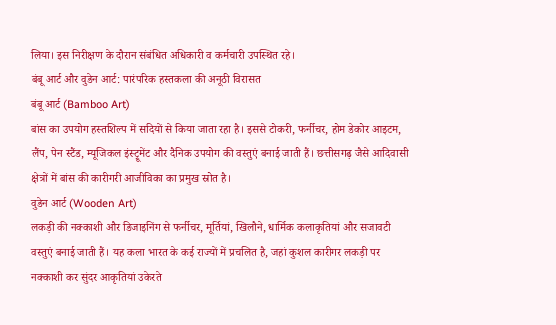लिया। इस निरीक्षण के दौरान संबंधित अधिकारी व कर्मचारी उपस्थित रहे।
बंबू आर्ट और वुडेन आर्ट: पारंपरिक हस्तकला की अनूठी विरासत
बंबू आर्ट (Bamboo Art)
बांस का उपयोग हस्तशिल्प में सदियों से किया जाता रहा है। इससे टोकरी, फर्नीचर, होम डेकोर आइटम, लैंप, पेन स्टैंड, म्यूजिकल इंस्ट्रूमेंट और दैनिक उपयोग की वस्तुएं बनाई जाती हैं। छत्तीसगढ़ जैसे आदिवासी क्षेत्रों में बांस की कारीगरी आजीविका का प्रमुख स्रोत है।
वुडेन आर्ट (Wooden Art)
लकड़ी की नक्काशी और डिजाइनिंग से फर्नीचर, मूर्तियां, खिलौने, धार्मिक कलाकृतियां और सजावटी वस्तुएं बनाई जाती हैं। यह कला भारत के कई राज्यों में प्रचलित है, जहां कुशल कारीगर लकड़ी पर नक्काशी कर सुंदर आकृतियां उकेरते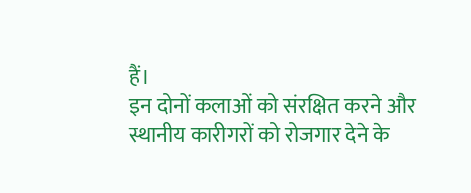हैं।
इन दोनों कलाओं को संरक्षित करने और स्थानीय कारीगरों को रोजगार देने के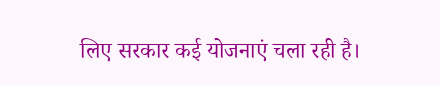लिए सरकार कई योजनाएं चला रही है।